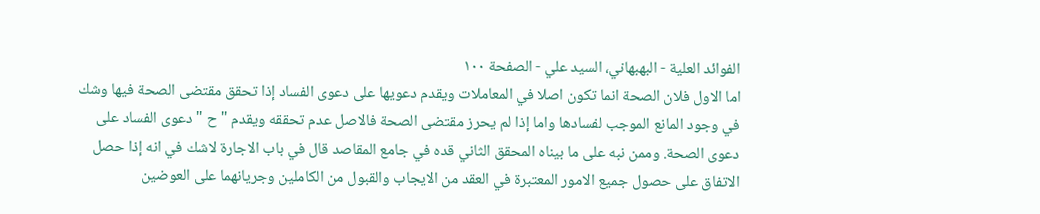الفوائد العلية - البهبهاني، السيد علي - الصفحة ١٠٠
اما الاول فلان الصحة انما تكون اصلا في المعاملات ويقدم دعويها على دعوى الفساد إذا تحقق مقتضى الصحة فيها وشك في وجود المانع الموجب لفسادها واما إذا لم يحرز مقتضى الصحة فالاصل عدم تحققه ويقدم " ح " دعوى الفساد على دعوى الصحة. وممن نبه على ما بيناه المحقق الثاني قده في جامع المقاصد قال في باب الاجارة لاشك في انه إذا حصل الاتفاق على حصول جميع الامور المعتبرة في العقد من الايجاب والقبول من الكاملين وجريانهما على العوضين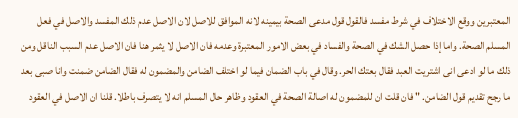المعتبرين ووقع الاختلاف في شرط مفسد فالقول قول مدعى الصحة بيمينه لانه الموافق للاصل لان الاصل عدم ذلك المفسد والاصل في فعل المسلم الصحة. واما إذا حصل الشك في الصحة والفساد في بعض الامور المعتبرة وعدمه فان الاصل لا يثمر هنا فان الاصل عدم السبب الناقل ومن ذلك ما لو ادعى انى اشتريت العبد فقال بعتك الحر. وقال في باب الضمان فيما لو اختلف الضامن والمضمون له فقال الضامن ضمنت وانا صبى بعد ما رجح تقديم قول الضامن. " فان قلت ان للمضمون له اصالة الصحة في العقود وظاهر حال المسلم انه لا يتصرف باطلا. قلنا ان الاصل في العقود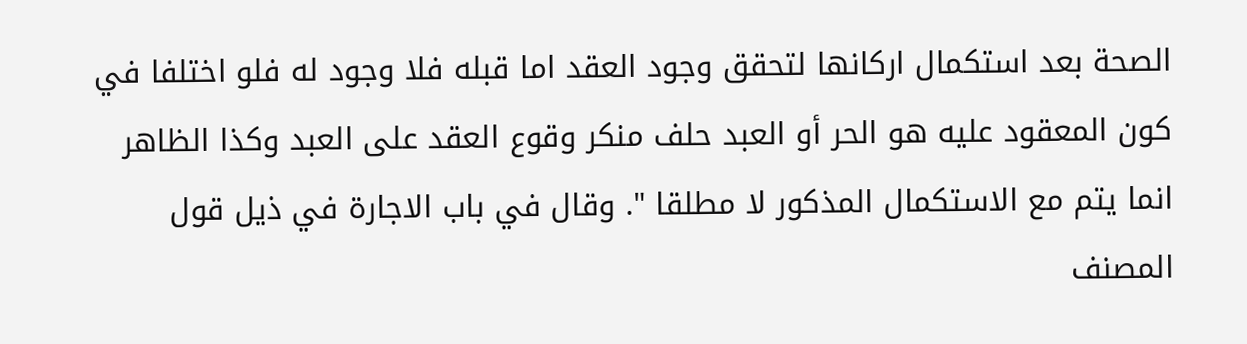الصحة بعد استكمال اركانها لتحقق وجود العقد اما قبله فلا وجود له فلو اختلفا في كون المعقود عليه هو الحر أو العبد حلف منكر وقوع العقد على العبد وكذا الظاهر انما يتم مع الاستكمال المذكور لا مطلقا ". وقال في باب الاجارة في ذيل قول المصنف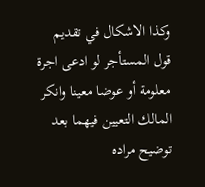وكذا الاشكال في تقديم قول المستأجر لو ادعى اجرة معلومة أو عوضا معينا وانكر المالك التعيين فيهما بعد توضيح مراده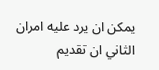يمكن ان يرد عليه امران الثاني ان تقديم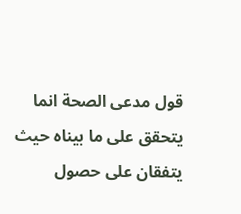قول مدعى الصحة انما يتحقق على ما بيناه حيث يتفقان على حصول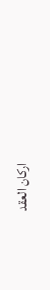اركان العقد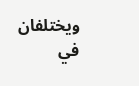ويختلفان في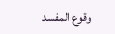وقوع المفسد